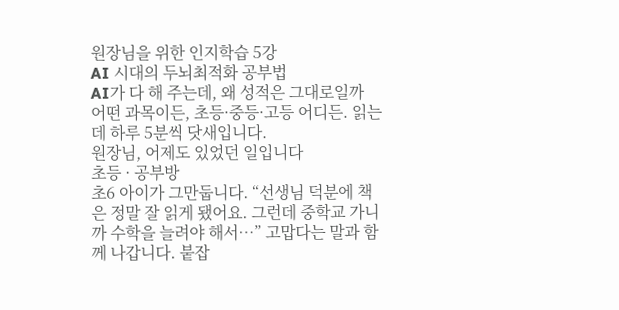원장님을 위한 인지학습 5강
AI 시대의 두뇌최적화 공부법
AI가 다 해 주는데, 왜 성적은 그대로일까
어떤 과목이든, 초등·중등·고등 어디든. 읽는 데 하루 5분씩 닷새입니다.
원장님, 어제도 있었던 일입니다
초등 · 공부방
초6 아이가 그만둡니다. “선생님 덕분에 책은 정말 잘 읽게 됐어요. 그런데 중학교 가니까 수학을 늘려야 해서…” 고맙다는 말과 함께 나갑니다. 붙잡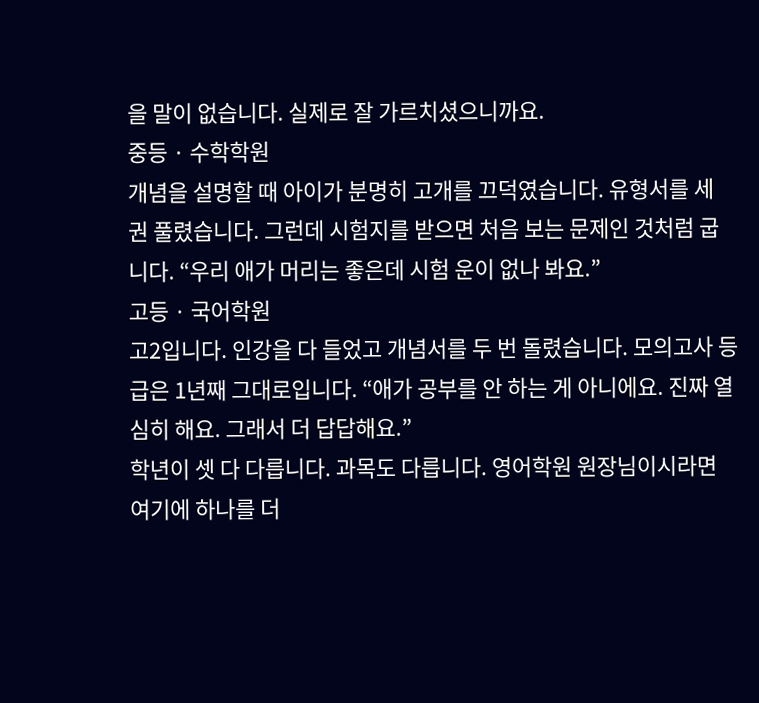을 말이 없습니다. 실제로 잘 가르치셨으니까요.
중등 · 수학학원
개념을 설명할 때 아이가 분명히 고개를 끄덕였습니다. 유형서를 세 권 풀렸습니다. 그런데 시험지를 받으면 처음 보는 문제인 것처럼 굽니다. “우리 애가 머리는 좋은데 시험 운이 없나 봐요.”
고등 · 국어학원
고2입니다. 인강을 다 들었고 개념서를 두 번 돌렸습니다. 모의고사 등급은 1년째 그대로입니다. “애가 공부를 안 하는 게 아니에요. 진짜 열심히 해요. 그래서 더 답답해요.”
학년이 셋 다 다릅니다. 과목도 다릅니다. 영어학원 원장님이시라면 여기에 하나를 더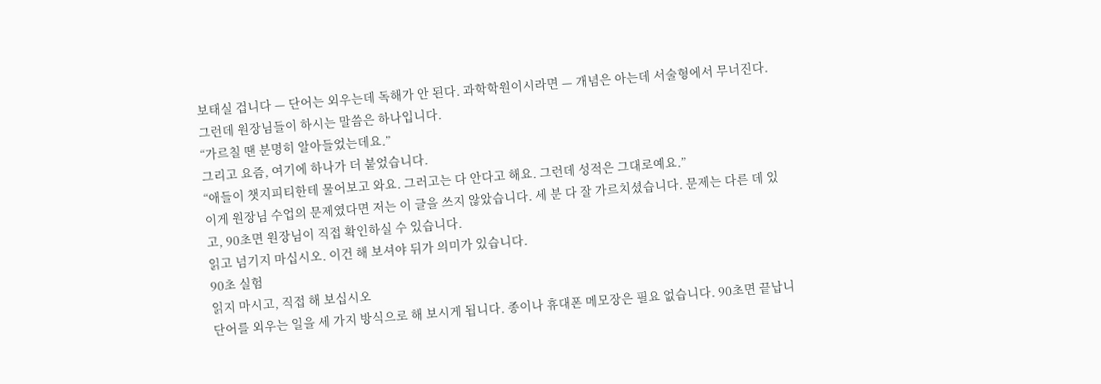보태실 겁니다 — 단어는 외우는데 독해가 안 된다. 과학학원이시라면 — 개념은 아는데 서술형에서 무너진다.
그런데 원장님들이 하시는 말씀은 하나입니다.
“가르칠 땐 분명히 알아들었는데요.”
그리고 요즘, 여기에 하나가 더 붙었습니다.
“애들이 챗지피티한테 물어보고 와요. 그러고는 다 안다고 해요. 그런데 성적은 그대로예요.”
이게 원장님 수업의 문제였다면 저는 이 글을 쓰지 않았습니다. 세 분 다 잘 가르치셨습니다. 문제는 다른 데 있고, 90초면 원장님이 직접 확인하실 수 있습니다.
읽고 넘기지 마십시오. 이건 해 보셔야 뒤가 의미가 있습니다.
90초 실험
읽지 마시고, 직접 해 보십시오
단어를 외우는 일을 세 가지 방식으로 해 보시게 됩니다. 종이나 휴대폰 메모장은 필요 없습니다. 90초면 끝납니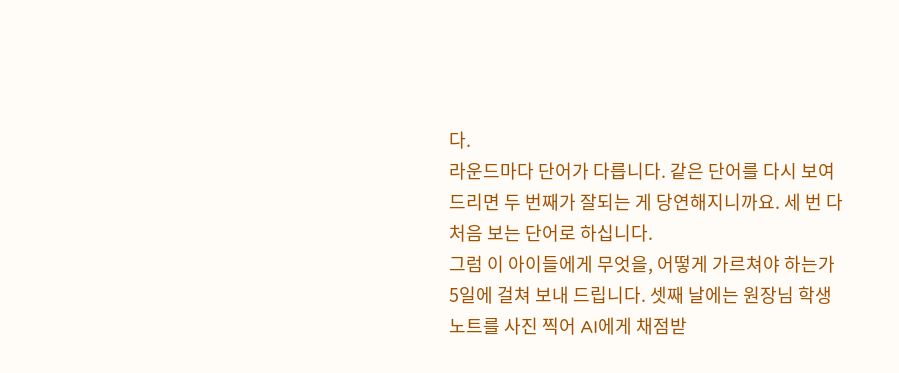다.
라운드마다 단어가 다릅니다. 같은 단어를 다시 보여 드리면 두 번째가 잘되는 게 당연해지니까요. 세 번 다 처음 보는 단어로 하십니다.
그럼 이 아이들에게 무엇을, 어떻게 가르쳐야 하는가
5일에 걸쳐 보내 드립니다. 셋째 날에는 원장님 학생 노트를 사진 찍어 AI에게 채점받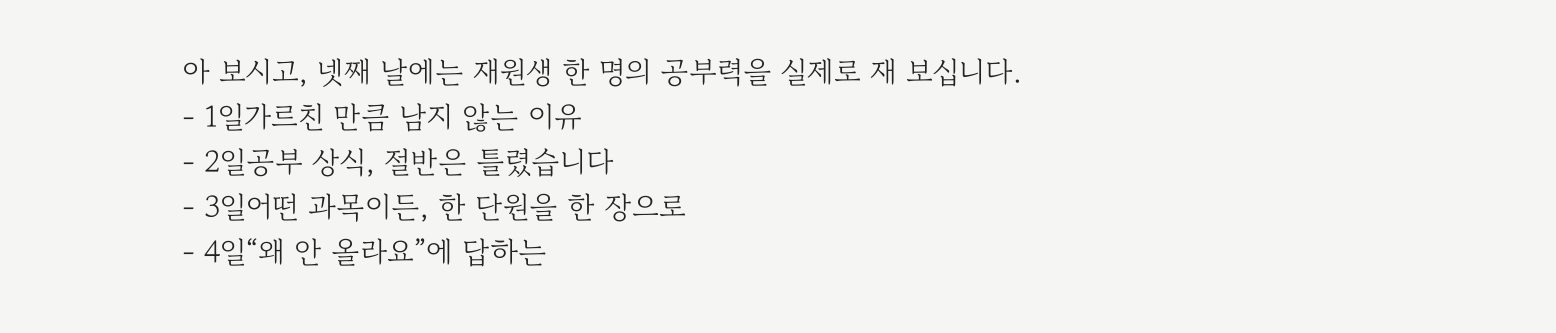아 보시고, 넷째 날에는 재원생 한 명의 공부력을 실제로 재 보십니다.
- 1일가르친 만큼 남지 않는 이유
- 2일공부 상식, 절반은 틀렸습니다
- 3일어떤 과목이든, 한 단원을 한 장으로
- 4일“왜 안 올라요”에 답하는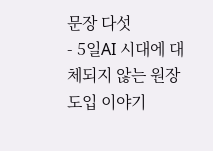문장 다섯
- 5일AI 시대에 대체되지 않는 원장
도입 이야기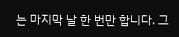는 마지막 날 한 번만 합니다. 그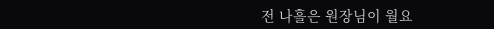전 나흘은 원장님이 월요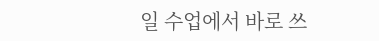일 수업에서 바로 쓰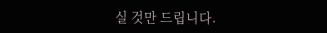실 것만 드립니다.